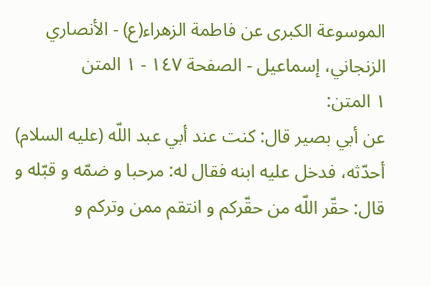الموسوعة الكبرى عن فاطمة الزهراء(ع) - الأنصاري الزنجاني، إسماعيل - الصفحة ١٤٧ - ١ المتن
١ المتن:
عن أبي بصير قال: كنت عند أبي عبد اللّه (عليه السلام) أحدّثه، فدخل عليه ابنه فقال له: مرحبا و ضمّه و قبّله و قال: حقّر اللّه من حقّركم و انتقم ممن وتركم و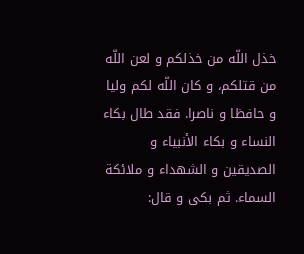خذل اللّه من خذلكم و لعن اللّه من قتلكم، و كان اللّه لكم وليا و حافظا و ناصرا. فقد طال بكاء النساء و بكاء الأنبياء و الصديقين و الشهداء و ملائكة السماء. ثم بكى و قال: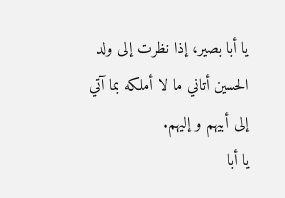يا أبا بصير، إذا نظرت إلى ولد الحسين أتاني ما لا أملكه بما آتي إلى أبيهم و إليهم.
يا أبا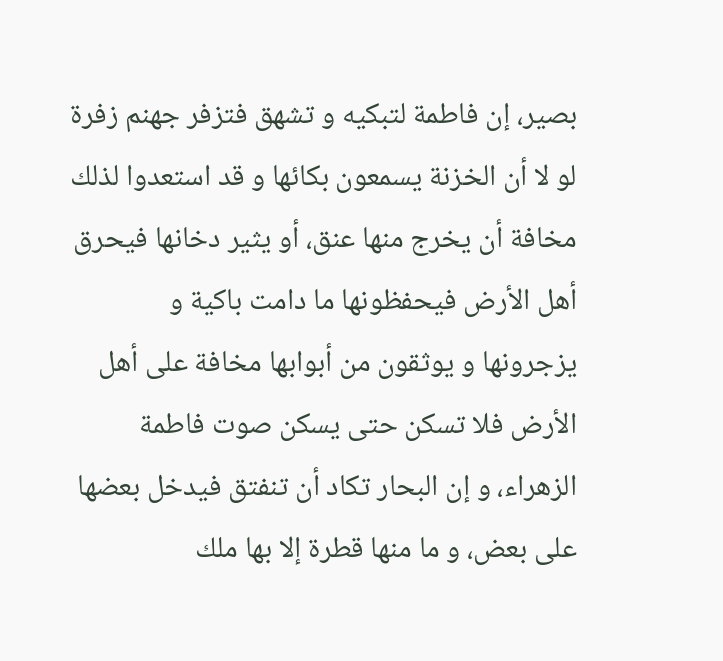بصير، إن فاطمة لتبكيه و تشهق فتزفر جهنم زفرة لو لا أن الخزنة يسمعون بكائها و قد استعدوا لذلك مخافة أن يخرج منها عنق، أو يثير دخانها فيحرق أهل الأرض فيحفظونها ما دامت باكية و يزجرونها و يوثقون من أبوابها مخافة على أهل الأرض فلا تسكن حتى يسكن صوت فاطمة الزهراء، و إن البحار تكاد أن تنفتق فيدخل بعضها على بعض، و ما منها قطرة إلا بها ملك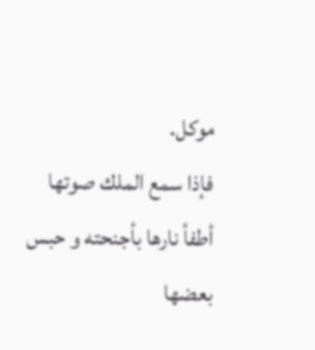موكل.
فإذا سمع الملك صوتها أطفأ نارها بأجنحته و حبس بعضها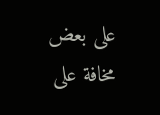على بعض مخافة على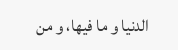الدنيا و ما فيها، و من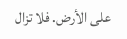على الأرض. فلا تزال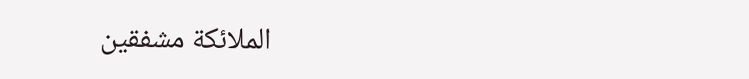الملائكة مشفقين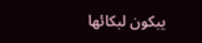يبكون لبكائها